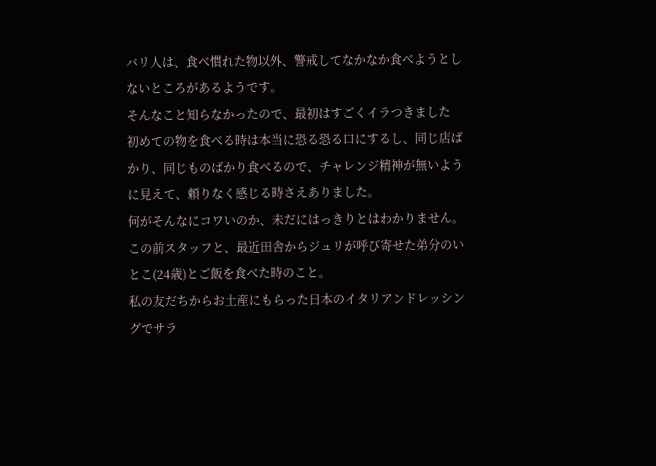バリ人は、食べ慣れた物以外、警戒してなかなか食べようとしないところがあるようです。
そんなこと知らなかったので、最初はすごくイラつきました
初めての物を食べる時は本当に恐る恐る口にするし、同じ店ばかり、同じものばかり食べるので、チャレンジ精神が無いように見えて、頼りなく感じる時さえありました。
何がそんなにコワいのか、未だにはっきりとはわかりません。
この前スタッフと、最近田舎からジュリが呼び寄せた弟分のいとこ(24歳)とご飯を食べた時のこと。
私の友だちからお土産にもらった日本のイタリアンドレッシングでサラ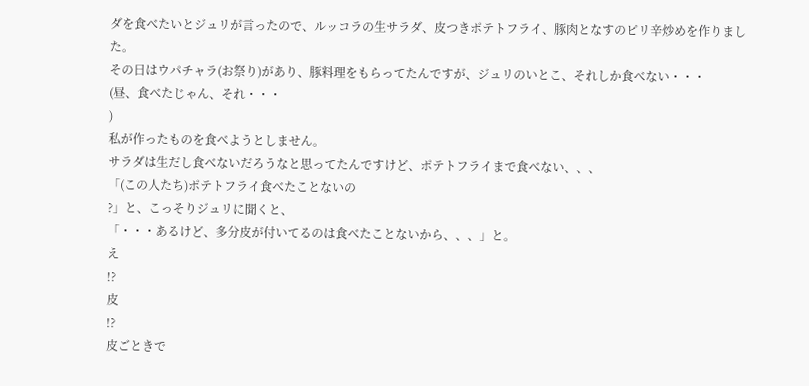ダを食べたいとジュリが言ったので、ルッコラの生サラダ、皮つきポテトフライ、豚肉となすのピリ辛炒めを作りました。
その日はウパチャラ(お祭り)があり、豚料理をもらってたんですが、ジュリのいとこ、それしか食べない・・・
(昼、食べたじゃん、それ・・・
)
私が作ったものを食べようとしません。
サラダは生だし食べないだろうなと思ってたんですけど、ポテトフライまで食べない、、、
「(この人たち)ポテトフライ食べたことないの
?」と、こっそりジュリに聞くと、
「・・・あるけど、多分皮が付いてるのは食べたことないから、、、」と。
え
!?
皮
!?
皮ごときで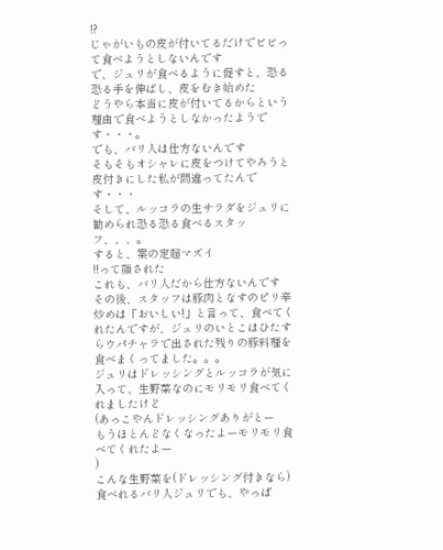!?
じゃがいもの皮が付いてるだけでビビって食べようとしないんです
で、ジュリが食べるように促すと、恐る恐る手を伸ばし、皮をむき始めた
どうやら本当に皮が付いてるからという理由で食べようとしなかったようです・・・。
でも、バリ人は仕方ないんです
そもそもオシャレに皮をつけてやろうと皮付きにした私が間違ってたんです・・・
そして、ルッコラの生サラダをジュリに勧められ恐る恐る食べるスタッフ、、、。
すると、案の定超マズイ
!!って顔された
これも、バリ人だから仕方ないんです
その後、スタッフは豚肉となすのピリ辛炒めは「おいしい!」と言って、食べてくれたんですが、ジュリのいとこはひたすらウパチャラで出された残りの豚料理を食べまくってました。。。
ジュリはドレッシングとルッコラが気に入って、生野菜なのにモリモリ食べてくれましたけど
(あっこやんドレッシングありがとー
もうほとんどなくなったよーモリモリ食べてくれたよー
)
こんな生野菜を(ドレッシング付きなら)食べれるバリ人ジュリでも、やっぱ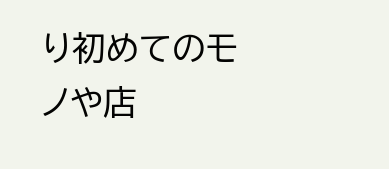り初めてのモノや店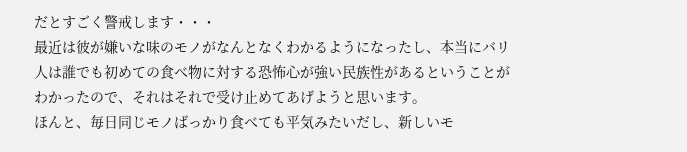だとすごく警戒します・・・
最近は彼が嫌いな味のモノがなんとなくわかるようになったし、本当にバリ人は誰でも初めての食べ物に対する恐怖心が強い民族性があるということがわかったので、それはそれで受け止めてあげようと思います。
ほんと、毎日同じモノばっかり食べても平気みたいだし、新しいモ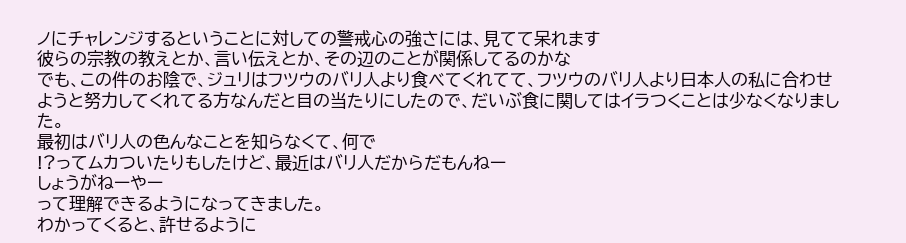ノにチャレンジするということに対しての警戒心の強さには、見てて呆れます
彼らの宗教の教えとか、言い伝えとか、その辺のことが関係してるのかな
でも、この件のお陰で、ジュリはフツウのバリ人より食べてくれてて、フツウのバリ人より日本人の私に合わせようと努力してくれてる方なんだと目の当たりにしたので、だいぶ食に関してはイラつくことは少なくなりました。
最初はバリ人の色んなことを知らなくて、何で
!?ってムカついたりもしたけど、最近はバリ人だからだもんねー
しょうがねーやー
って理解できるようになってきました。
わかってくると、許せるように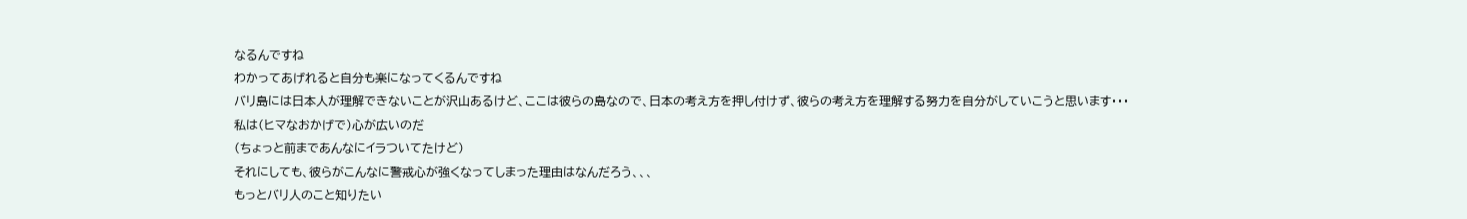なるんですね
わかってあげれると自分も楽になってくるんですね
バリ島には日本人が理解できないことが沢山あるけど、ここは彼らの島なので、日本の考え方を押し付けず、彼らの考え方を理解する努力を自分がしていこうと思います・・・
私は(ヒマなおかげで)心が広いのだ
(ちょっと前まであんなにイラついてたけど)
それにしても、彼らがこんなに警戒心が強くなってしまった理由はなんだろう、、、
もっとバリ人のこと知りたい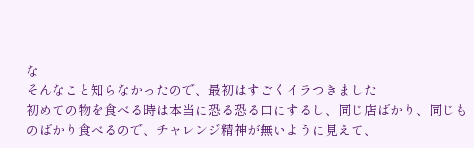な
そんなこと知らなかったので、最初はすごくイラつきました
初めての物を食べる時は本当に恐る恐る口にするし、同じ店ばかり、同じものばかり食べるので、チャレンジ精神が無いように見えて、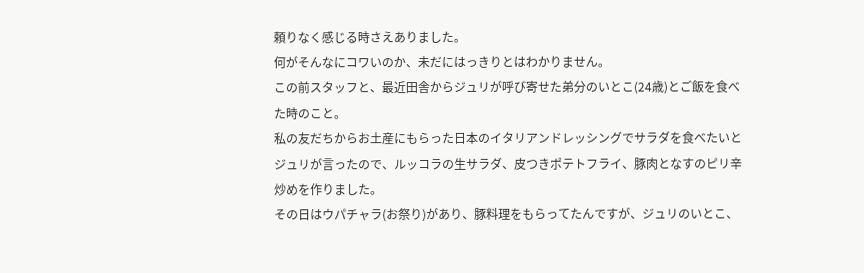頼りなく感じる時さえありました。
何がそんなにコワいのか、未だにはっきりとはわかりません。
この前スタッフと、最近田舎からジュリが呼び寄せた弟分のいとこ(24歳)とご飯を食べた時のこと。
私の友だちからお土産にもらった日本のイタリアンドレッシングでサラダを食べたいとジュリが言ったので、ルッコラの生サラダ、皮つきポテトフライ、豚肉となすのピリ辛炒めを作りました。
その日はウパチャラ(お祭り)があり、豚料理をもらってたんですが、ジュリのいとこ、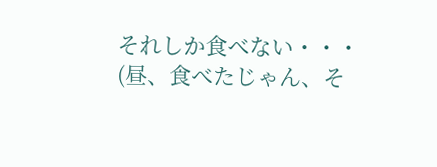それしか食べない・・・
(昼、食べたじゃん、そ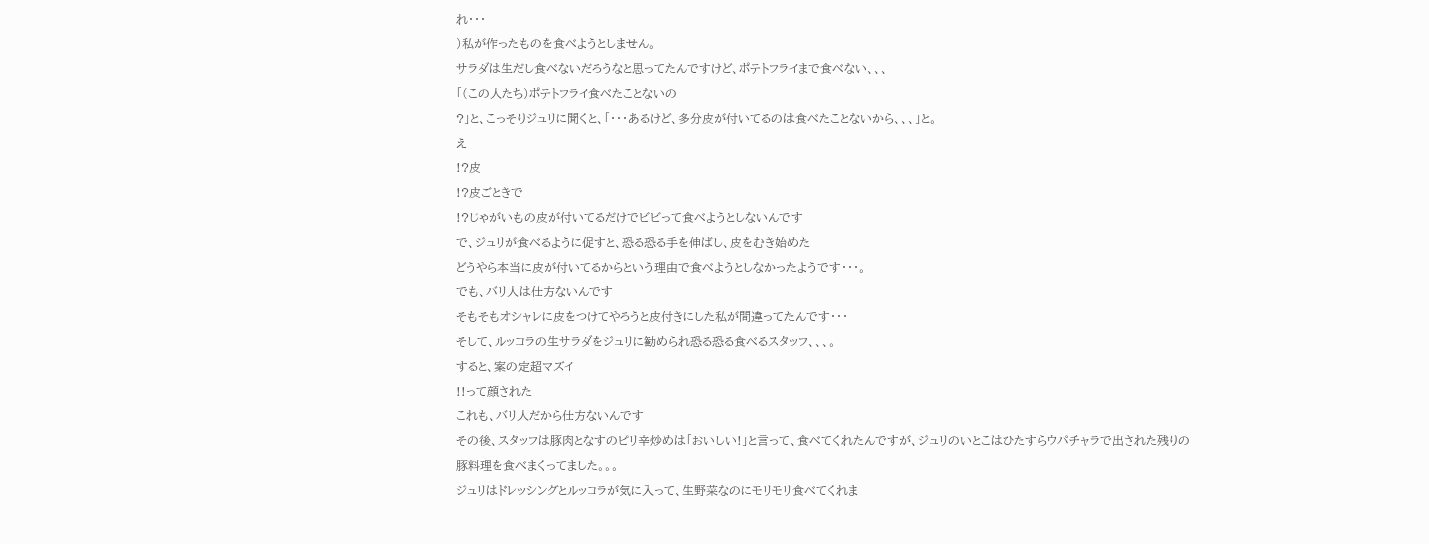れ・・・
)私が作ったものを食べようとしません。
サラダは生だし食べないだろうなと思ってたんですけど、ポテトフライまで食べない、、、
「(この人たち)ポテトフライ食べたことないの
?」と、こっそりジュリに聞くと、「・・・あるけど、多分皮が付いてるのは食べたことないから、、、」と。
え
!?皮
!?皮ごときで
!?じゃがいもの皮が付いてるだけでビビって食べようとしないんです
で、ジュリが食べるように促すと、恐る恐る手を伸ばし、皮をむき始めた
どうやら本当に皮が付いてるからという理由で食べようとしなかったようです・・・。
でも、バリ人は仕方ないんです
そもそもオシャレに皮をつけてやろうと皮付きにした私が間違ってたんです・・・
そして、ルッコラの生サラダをジュリに勧められ恐る恐る食べるスタッフ、、、。
すると、案の定超マズイ
!!って顔された
これも、バリ人だから仕方ないんです
その後、スタッフは豚肉となすのピリ辛炒めは「おいしい!」と言って、食べてくれたんですが、ジュリのいとこはひたすらウパチャラで出された残りの豚料理を食べまくってました。。。
ジュリはドレッシングとルッコラが気に入って、生野菜なのにモリモリ食べてくれま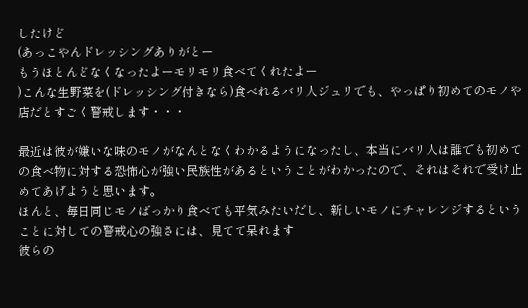したけど
(あっこやんドレッシングありがとー
もうほとんどなくなったよーモリモリ食べてくれたよー
)こんな生野菜を(ドレッシング付きなら)食べれるバリ人ジュリでも、やっぱり初めてのモノや店だとすごく警戒します・・・

最近は彼が嫌いな味のモノがなんとなくわかるようになったし、本当にバリ人は誰でも初めての食べ物に対する恐怖心が強い民族性があるということがわかったので、それはそれで受け止めてあげようと思います。
ほんと、毎日同じモノばっかり食べても平気みたいだし、新しいモノにチャレンジするということに対しての警戒心の強さには、見てて呆れます
彼らの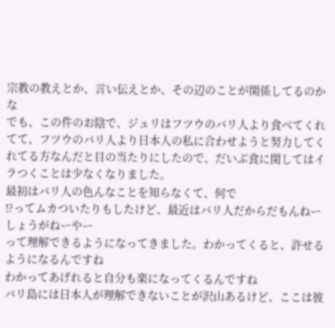宗教の教えとか、言い伝えとか、その辺のことが関係してるのかな
でも、この件のお陰で、ジュリはフツウのバリ人より食べてくれてて、フツウのバリ人より日本人の私に合わせようと努力してくれてる方なんだと目の当たりにしたので、だいぶ食に関してはイラつくことは少なくなりました。
最初はバリ人の色んなことを知らなくて、何で
!?ってムカついたりもしたけど、最近はバリ人だからだもんねー
しょうがねーやー
って理解できるようになってきました。わかってくると、許せるようになるんですね
わかってあげれると自分も楽になってくるんですね
バリ島には日本人が理解できないことが沢山あるけど、ここは彼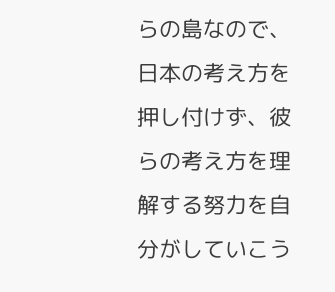らの島なので、日本の考え方を押し付けず、彼らの考え方を理解する努力を自分がしていこう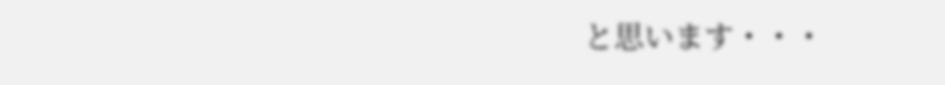と思います・・・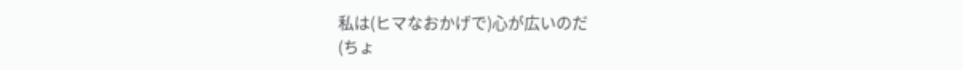私は(ヒマなおかげで)心が広いのだ
(ちょ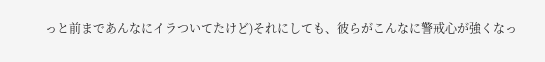っと前まであんなにイラついてたけど)それにしても、彼らがこんなに警戒心が強くなっ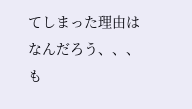てしまった理由はなんだろう、、、
も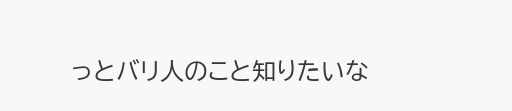っとバリ人のこと知りたいな